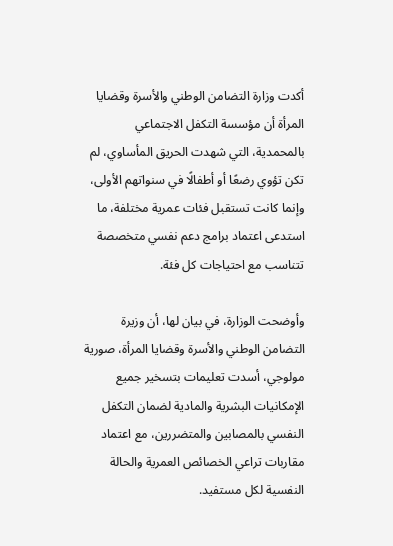أكدت وزارة التضامن الوطني والأسرة وقضايا المرأة أن مؤسسة التكفل الاجتماعي بالمحمدية، التي شهدت الحريق المأساوي، لم تكن تؤوي رضعًا أو أطفالًا في سنواتهم الأولى، وإنما كانت تستقبل فئات عمرية مختلفة، ما استدعى اعتماد برامج دعم نفسي متخصصة تتناسب مع احتياجات كل فئة.

وأوضحت الوزارة، في بيان لها، أن وزيرة التضامن الوطني والأسرة وقضايا المرأة، صورية مولوجي، أسدت تعليمات بتسخير جميع الإمكانيات البشرية والمادية لضمان التكفل النفسي بالمصابين والمتضررين، مع اعتماد مقاربات تراعي الخصائص العمرية والحالة النفسية لكل مستفيد.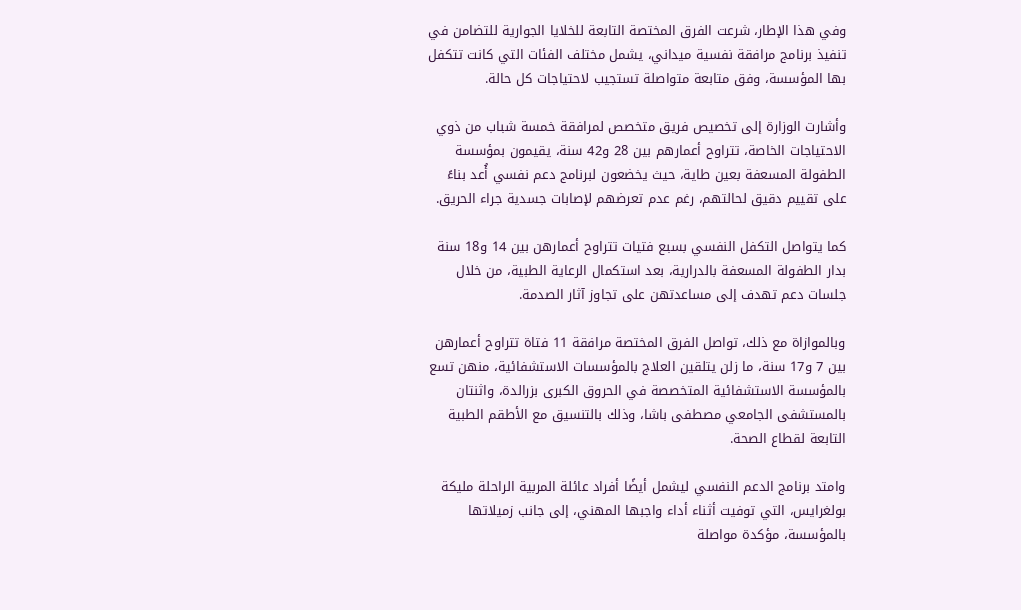وفي هذا الإطار، شرعت الفرق المختصة التابعة للخلايا الجوارية للتضامن في تنفيذ برنامج مرافقة نفسية ميداني، يشمل مختلف الفئات التي كانت تتكفل بها المؤسسة، وفق متابعة متواصلة تستجيب لاحتياجات كل حالة.

وأشارت الوزارة إلى تخصيص فريق متخصص لمرافقة خمسة شباب من ذوي الاحتياجات الخاصة، تتراوح أعمارهم بين 28 و42 سنة، يقيمون بمؤسسة الطفولة المسعفة بعين طاية، حيث يخضعون لبرنامج دعم نفسي أُعد بناءً على تقييم دقيق لحالتهم، رغم عدم تعرضهم لإصابات جسدية جراء الحريق.

كما يتواصل التكفل النفسي بسبع فتيات تتراوح أعمارهن بين 14 و18 سنة بدار الطفولة المسعفة بالدرارية، بعد استكمال الرعاية الطبية، من خلال جلسات دعم تهدف إلى مساعدتهن على تجاوز آثار الصدمة.

وبالموازاة مع ذلك، تواصل الفرق المختصة مرافقة 11 فتاة تتراوح أعمارهن بين 7 و17 سنة، ما زلن يتلقين العلاج بالمؤسسات الاستشفائية، منهن تسع بالمؤسسة الاستشفائية المتخصصة في الحروق الكبرى بزرالدة، واثنتان بالمستشفى الجامعي مصطفى باشا، وذلك بالتنسيق مع الأطقم الطبية التابعة لقطاع الصحة.

وامتد برنامج الدعم النفسي ليشمل أيضًا أفراد عائلة المربية الراحلة مليكة بولغرايس، التي توفيت أثناء أداء واجبها المهني، إلى جانب زميلاتها بالمؤسسة، مؤكدة مواصلة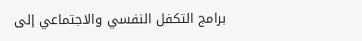برامج التكفل النفسي والاجتماعي إلى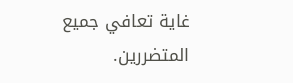غاية تعافي جميع المتضررين.